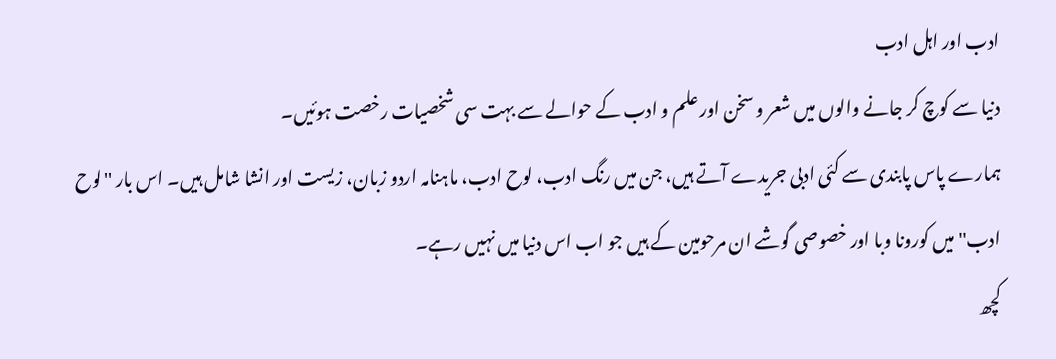ادب اور اہل ادب
دنیا سے کوچ کر جانے والوں میں شعر و سخن اور علم و ادب کے حوالے سے بہت سی شخصیات رخصت ہوئیں۔
ہمارے پاس پابندی سے کئی ادبی جریدے آتے ہیں، جن میں رنگ ادب، لوح ادب، ماہنامہ اردو زبان، زیست اور انشا شامل ہیں۔ اس بار ''لوح ادب'' میں کورونا وبا اور خصوصی گوشے ان مرحومین کے ہیں جو اب اس دنیا میں نہیں رہے۔
کچھ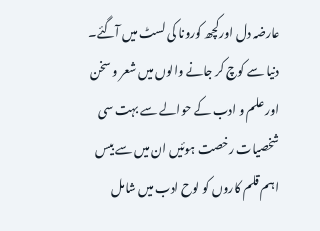عارضہ دل اورکچھ کورونا کی لسٹ میں آگئے۔ دنیا سے کوچ کر جانے والوں میں شعر و سخن اور علم و ادب کے حوالے سے بہت سی شخصیات رخصت ہوئیں ان میں سے بیس اہم قلم کاروں کو لوح ادب میں شامل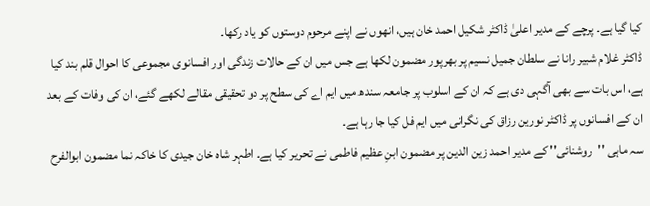کیا گیا ہے۔ پرچے کے مدیر اعلیٰ ڈاکٹر شکیل احمد خان ہیں، انھوں نے اپنے مرحوم دوستوں کو یاد رکھا۔
ڈاکٹر غلام شبیر رانا نے سلطان جمیل نسیم پر بھرپور مضمون لکھا ہے جس میں ان کے حالات زندگی اور افسانوی مجموعی کا احوال قلم بند کیا ہے، اس بات سے بھی آگہی دی ہے کہ ان کے اسلوب پر جامعہ سندھ میں ایم اے کی سطح پر دو تحقیقی مقالے لکھے گئے، ان کی وفات کے بعد ان کے افسانوں پر ڈاکٹر نورین رزاق کی نگرانی میں ایم فل کیا جا رہا ہے۔
سہ ماہی ''روشنائی'' کے مدیر احمد زین الدین پر مضمون ابنِ عظیم فاطمی نے تحریر کیا ہے۔ اطہر شاہ خان جیدی کا خاکہ نما مضمون ابوالفرح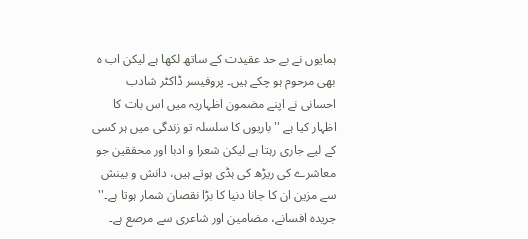ہمایوں نے بے حد عقیدت کے ساتھ لکھا ہے لیکن اب ہ بھی مرحوم ہو چکے ہیں۔ پروفیسر ڈاکٹر شادب احسانی نے اپنے مضمون اظہاریہ میں اس بات کا اظہار کیا ہے ''باریوں کا سلسلہ تو زندگی میں ہر کسی کے لیے جاری رہتا ہے لیکن شعرا و ادبا اور محققین جو معاشرے کی ریڑھ کی ہڈی ہوتے ہیں، دانش و بینش سے مزین ان کا جانا دنیا کا بڑا نقصان شمار ہوتا ہے۔'' جریدہ افسانے، مضامین اور شاعری سے مرصع ہے۔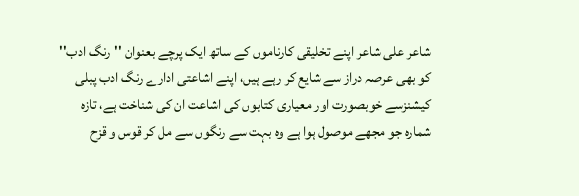شاعر علی شاعر اپنے تخلیقی کارناموں کے ساتھ ایک پرچے بعنوان ''رنگ ادب'' کو بھی عرصہ دراز سے شایع کر رہے ہیں، اپنے اشاعتی ادارے رنگ ادب پبلی کیشنزسے خوبصورت اور معیاری کتابوں کی اشاعت ان کی شناخت ہے، تازہ شمارہ جو مجھے موصول ہوا ہے وہ بہت سے رنگوں سے مل کر قوس و قزح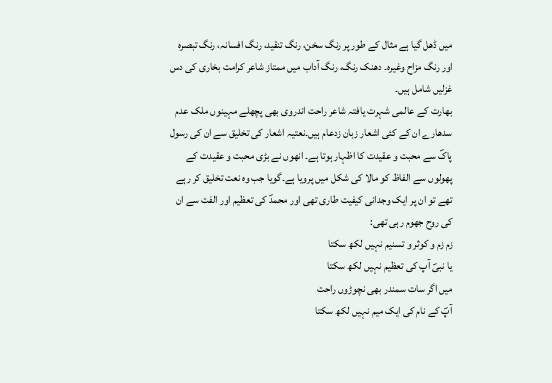میں ڈھل گیا ہے مثال کے طور پر رنگ سخن، رنگ تنقید، رنگ افسانہ، رنگ تبصرہ اور رنگ مزاح وغیرہ۔ دھنک رنگ، رنگ آداب میں ممتاز شاعر کرامت بخاری کی دس غزلیں شامل ہیں۔
بھارت کے عالمی شہرت یافتہ شاعر راحت اندروی بھی پچھلے مہینوں ملک عدم سدھارے ان کے کئی اشعار زبان زدعام ہیں۔نعتیہ اشعار کی تخلیق سے ان کی رسول پاکؐ سے محبت و عقیدت کا اظہار ہوتا ہے۔ انھوں نے بڑی محبت و عقیدت کے پھولوں سے الفاظ کو مالا کی شکل میں پرویا ہے۔گویا جب وہ نعت تخلیق کر رہے تھے تو ان پر ایک وجدانی کیفیت طاری تھی اور محمدؐ کی تعظیم اور الفت سے ان کی روح جھوم رہی تھی:
زم زم و کوثر و تسنیم نہیں لکھ سکتا
یا نبیؐ آپ کی تعظیم نہیں لکھ سکتا
میں اگر سات سمندر بھی نچوڑوں راحت
آپؐ کے نام کی ایک میم نہیں لکھ سکتا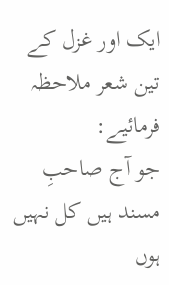ایک اور غزل کے تین شعر ملاحظہ فرمائیے:
جو آج صاحبِ مسند ہیں کل نہیں ہوں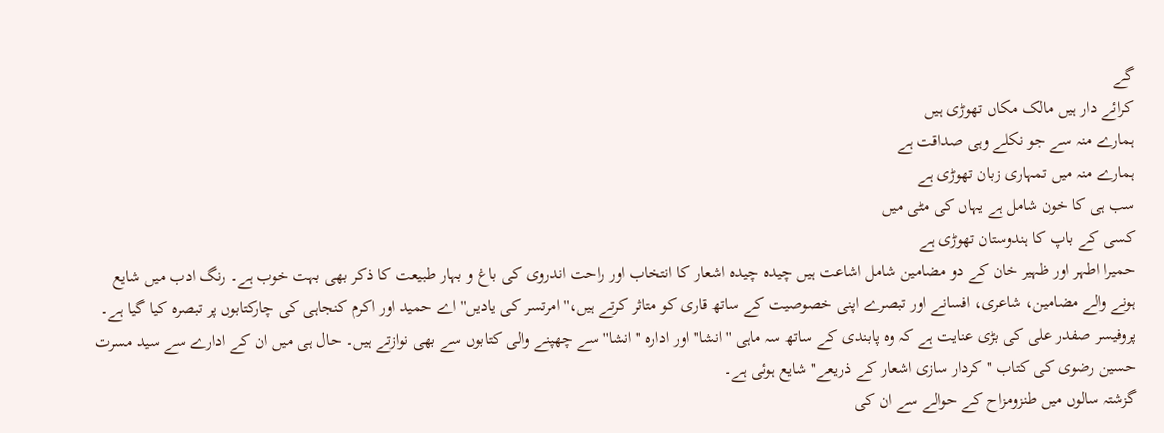گے
کرائے دار ہیں مالک مکاں تھوڑی ہیں
ہمارے منہ سے جو نکلے وہی صداقت ہے
ہمارے منہ میں تمہاری زبان تھوڑی ہے
سب ہی کا خون شامل ہے یہاں کی مٹی میں
کسی کے باپ کا ہندوستان تھوڑی ہے
حمیرا اطہر اور ظہیر خان کے دو مضامین شامل اشاعت ہیں چیدہ چیدہ اشعار کا انتخاب اور راحت اندروی کی باغ و بہار طبیعت کا ذکر بھی بہت خوب ہے۔ رنگ ادب میں شایع ہونے والے مضامین، شاعری، افسانے اور تبصرے اپنی خصوصیت کے ساتھ قاری کو متاثر کرتے ہیں،''امرتسر کی یادیں'' اے حمید اور اکرم کنجاہی کی چارکتابوں پر تبصرہ کیا گیا ہے۔
پروفیسر صفدر علی کی بڑی عنایت ہے کہ وہ پابندی کے ساتھ سہ ماہی ''انشا'' اور ادارہ ''انشا'' سے چھپنے والی کتابوں سے بھی نوازتے ہیں۔ حال ہی میں ان کے ادارے سے سید مسرت حسین رضوی کی کتاب ''کردار سازی اشعار کے ذریعے'' شایع ہوئی ہے۔
گزشتہ سالوں میں طنزومزاح کے حوالے سے ان کی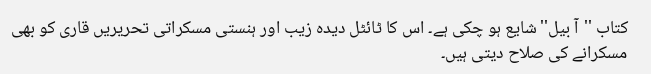کتاب ''آ بیل'' شایع ہو چکی ہے۔ اس کا ٹائٹل دیدہ زیب اور ہنستی مسکراتی تحریریں قاری کو بھی مسکرانے کی صلاح دیتی ہیں۔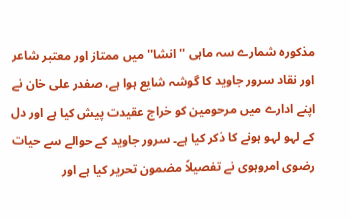مذکورہ شمارے سہ ماہی ''انشا'' میں ممتاز اور معتبر شاعر اور نقاد سرور جاوید کا گوشہ شایع ہوا ہے، صفدر علی خان نے اپنے ادارے میں مرحومین کو خراج عقیدت پیش کیا ہے اور دل کے لہو لہو ہونے کا ذکر کیا ہے۔ سرور جاوید کے حوالے سے حیات رضوی امروہوی نے تفصیلاً مضمون تحریر کیا ہے اور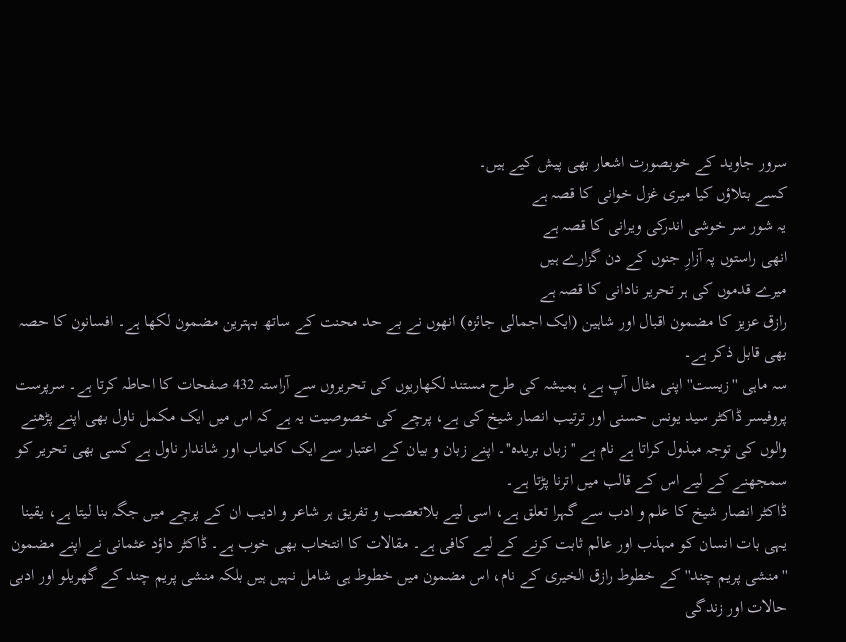سرور جاوید کے خوبصورت اشعار بھی پیش کیے ہیں۔
کسے بتلاؤں کیا میری غزل خوانی کا قصہ ہے
یہ شور سر خوشی اندرکی ویرانی کا قصہ ہے
انھی راستوں پہ آزارِ جنوں کے دن گزارے ہیں
میرے قدموں کی ہر تحریر نادانی کا قصہ ہے
رازق عزیز کا مضمون اقبال اور شاہین (ایک اجمالی جائزہ) انھوں نے بے حد محنت کے ساتھ بہترین مضمون لکھا ہے۔ افسانون کا حصہ بھی قابل ذکر ہے۔
سہ ماہی ''زیست'' اپنی مثال آپ ہے، ہمیشہ کی طرح مستند لکھاریوں کی تحریروں سے آراستہ 432 صفحات کا احاطہ کرتا ہے۔ سرپرست پروفیسر ڈاکٹر سید یونس حسنی اور ترتیب انصار شیخ کی ہے، پرچے کی خصوصیت یہ ہے کہ اس میں ایک مکمل ناول بھی اپنے پڑھنے والوں کی توجہ مبذول کراتا ہے نام ہے ''زباں بریدہ''۔ اپنے زبان و بیان کے اعتبار سے ایک کامیاب اور شاندار ناول ہے کسی بھی تحریر کو سمجھنے کے لیے اس کے قالب میں اترنا پڑتا ہے۔
ڈاکٹر انصار شیخ کا علم و ادب سے گہرا تعلق ہے، اسی لیے بلاتعصب و تفریق ہر شاعر و ادیب ان کے پرچے میں جگہ بنا لیتا ہے، یقینا یہی بات انسان کو مہذب اور عالم ثابت کرنے کے لیے کافی ہے۔ مقالات کا انتخاب بھی خوب ہے۔ ڈاکٹر داؤد عثمانی نے اپنے مضمون ''منشی پریم چند'' کے خطوط رازق الخیری کے نام، اس مضمون میں خطوط ہی شامل نہیں ہیں بلکہ منشی پریم چند کے گھریلو اور ادبی حالات اور زندگی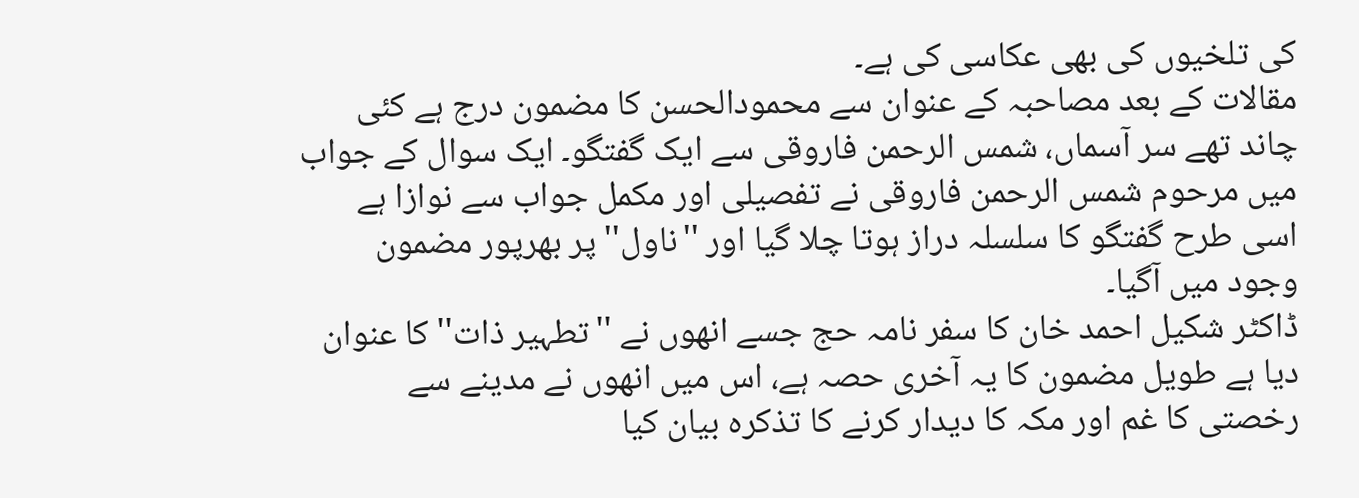کی تلخیوں کی بھی عکاسی کی ہے۔
مقالات کے بعد مصاحبہ کے عنوان سے محمودالحسن کا مضمون درج ہے کئی چاند تھے سر آسماں، شمس الرحمن فاروقی سے ایک گفتگو۔ ایک سوال کے جواب میں مرحوم شمس الرحمن فاروقی نے تفصیلی اور مکمل جواب سے نوازا ہے اسی طرح گفتگو کا سلسلہ دراز ہوتا چلا گیا اور ''ناول'' پر بھرپور مضمون وجود میں آگیا۔
ڈاکٹر شکیل احمد خان کا سفر نامہ حج جسے انھوں نے ''تطہیر ذات'' کا عنوان دیا ہے طویل مضمون کا یہ آخری حصہ ہے، اس میں انھوں نے مدینے سے رخصتی کا غم اور مکہ کا دیدار کرنے کا تذکرہ بیان کیا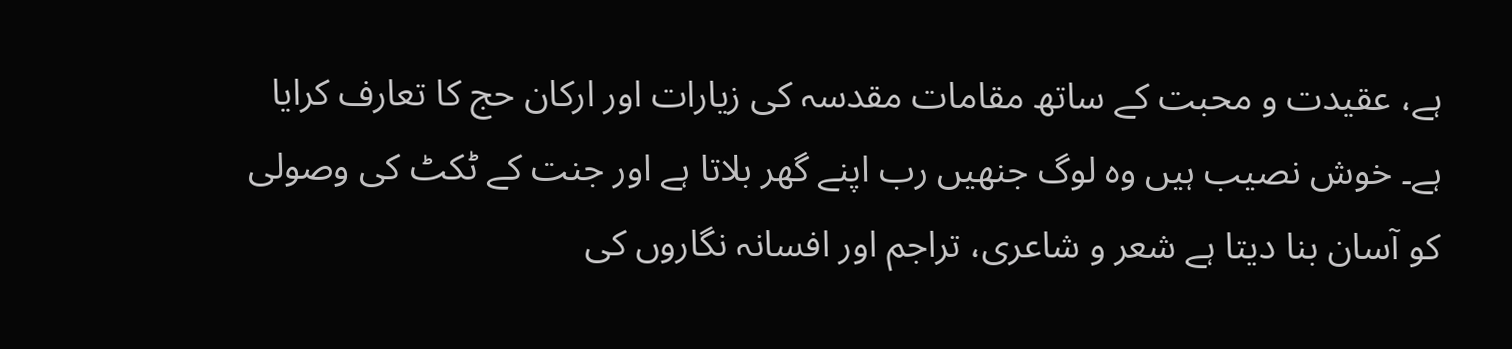ہے، عقیدت و محبت کے ساتھ مقامات مقدسہ کی زیارات اور ارکان حج کا تعارف کرایا ہے۔ خوش نصیب ہیں وہ لوگ جنھیں رب اپنے گھر بلاتا ہے اور جنت کے ٹکٹ کی وصولی کو آسان بنا دیتا ہے شعر و شاعری، تراجم اور افسانہ نگاروں کی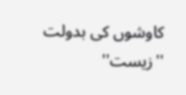کاوشوں کی بدولت ''زیست''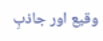وقیع اور جاذبِ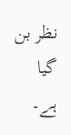نظر بن گیا ہے۔